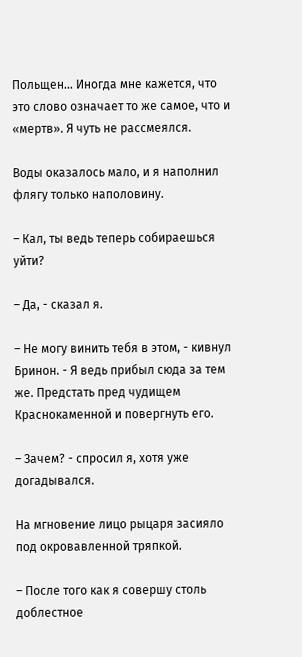Польщен… Иногда мне кажется, что это слово означает то же самое, что и «мертв». Я чуть не рассмеялся.

Воды оказалось мало, и я наполнил флягу только наполовину.

– Кал, ты ведь теперь собираешься уйти?

– Да, - сказал я.

– Не могу винить тебя в этом, - кивнул Бринон. - Я ведь прибыл сюда за тем же. Предстать пред чудищем Краснокаменной и повергнуть его.

– Зачем? - спросил я, хотя уже догадывался.

На мгновение лицо рыцаря засияло под окровавленной тряпкой.

– После того как я совершу столь доблестное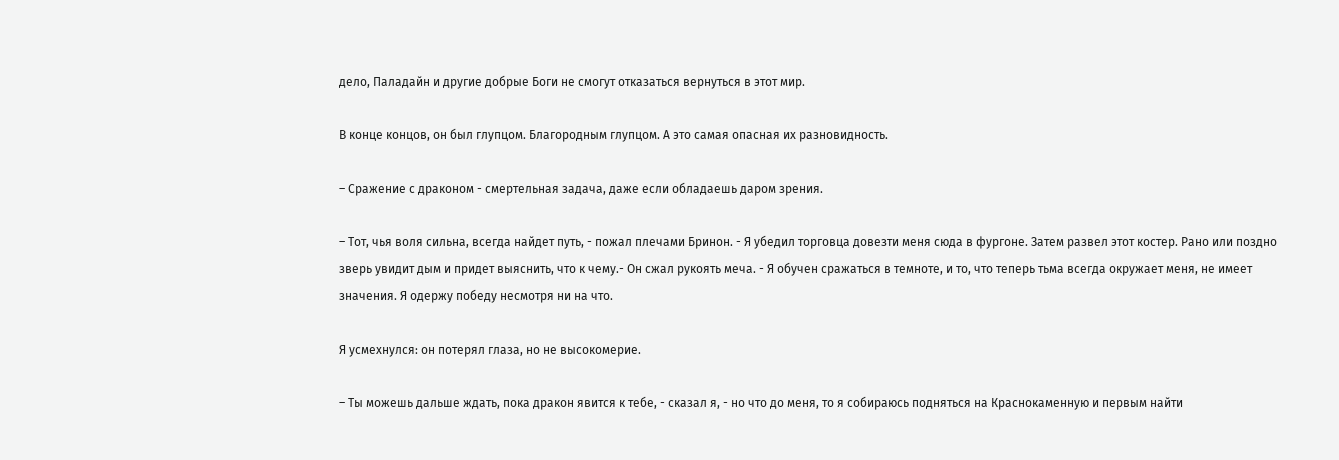дело, Паладайн и другие добрые Боги не смогут отказаться вернуться в этот мир.

В конце концов, он был глупцом. Благородным глупцом. А это самая опасная их разновидность.

– Сражение с драконом - смертельная задача, даже если обладаешь даром зрения.

– Тот, чья воля сильна, всегда найдет путь, - пожал плечами Бринон. - Я убедил торговца довезти меня сюда в фургоне. Затем развел этот костер. Рано или поздно зверь увидит дым и придет выяснить, что к чему.- Он сжал рукоять меча. - Я обучен сражаться в темноте, и то, что теперь тьма всегда окружает меня, не имеет значения. Я одержу победу несмотря ни на что.

Я усмехнулся: он потерял глаза, но не высокомерие.

– Ты можешь дальше ждать, пока дракон явится к тебе, - сказал я, - но что до меня, то я собираюсь подняться на Краснокаменную и первым найти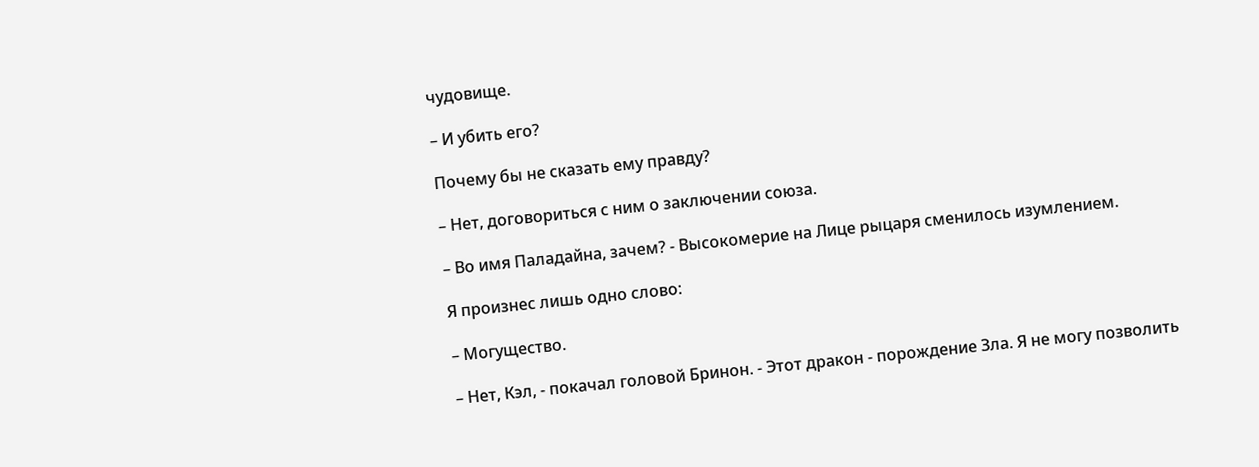чудовище.

– И убить его?

Почему бы не сказать ему правду?

– Нет, договориться с ним о заключении союза.

– Во имя Паладайна, зачем? - Высокомерие на Лице рыцаря сменилось изумлением.

Я произнес лишь одно слово:

– Могущество.

– Нет, Кэл, - покачал головой Бринон. - Этот дракон - порождение Зла. Я не могу позволить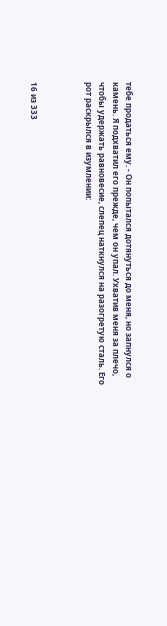тебе продаться ему. - Он попытался дотянуться до меня, но запнулся о камень. Я подхватил его прежде, чем он упал. Ухватив меня за плечо, чтобы удержать равновесие, слепец наткнулся на разогретую сталь. Его рот раскрылся в изумлении:



16 из 333